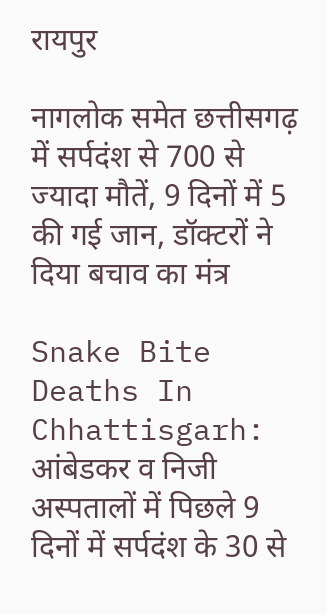रायपुर

नागलोक समेत छत्तीसगढ़ में सर्पदंश से 700 से ज्यादा मौतें, 9 दिनों में 5 की गई जान, डॉक्टरों ने दिया बचाव का मंत्र

Snake Bite Deaths In Chhattisgarh: आंबेडकर व निजी अस्पतालों में पिछले 9 दिनों में सर्पदंश के 30 से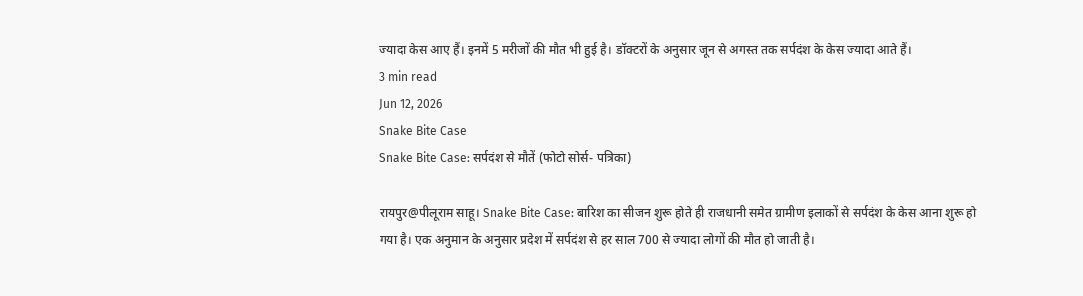ज्यादा केस आए हैं। इनमें 5 मरीजों की मौत भी हुई है। डॉक्टरों के अनुसार जून से अगस्त तक सर्पदंश के केस ज्यादा आते हैं।
3 min read
Jun 12, 2026
Snake Bite Case
Snake Bite Case: सर्पदंश से मौतें (फोटो सोर्स- पत्रिका)

रायपुर@पीलूराम साहू। Snake Bite Case: बारिश का सीजन शुरू होते ही राजधानी समेत ग्रामीण इलाकों से सर्पदंश के केस आना शुरू हो गया है। एक अनुमान के अनुसार प्रदेश में सर्पदंश से हर साल 700 से ज्यादा लोगों की मौत हो जाती है।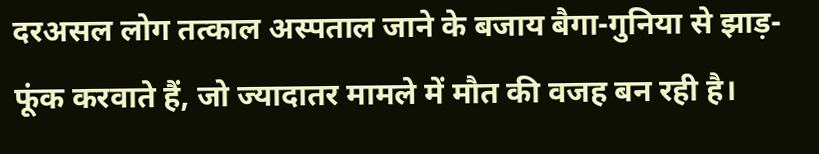दरअसल लोग तत्काल अस्पताल जाने के बजाय बैगा-गुनिया से झाड़-फूंक करवाते हैं, जो ज्यादातर मामले में मौत की वजह बन रही है।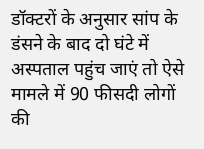डॉक्टरों के अनुसार सांप के डंसने के बाद दो घंटे में अस्पताल पहुंच जाएं तो ऐसे मामले में 90 फीसदी लोगों की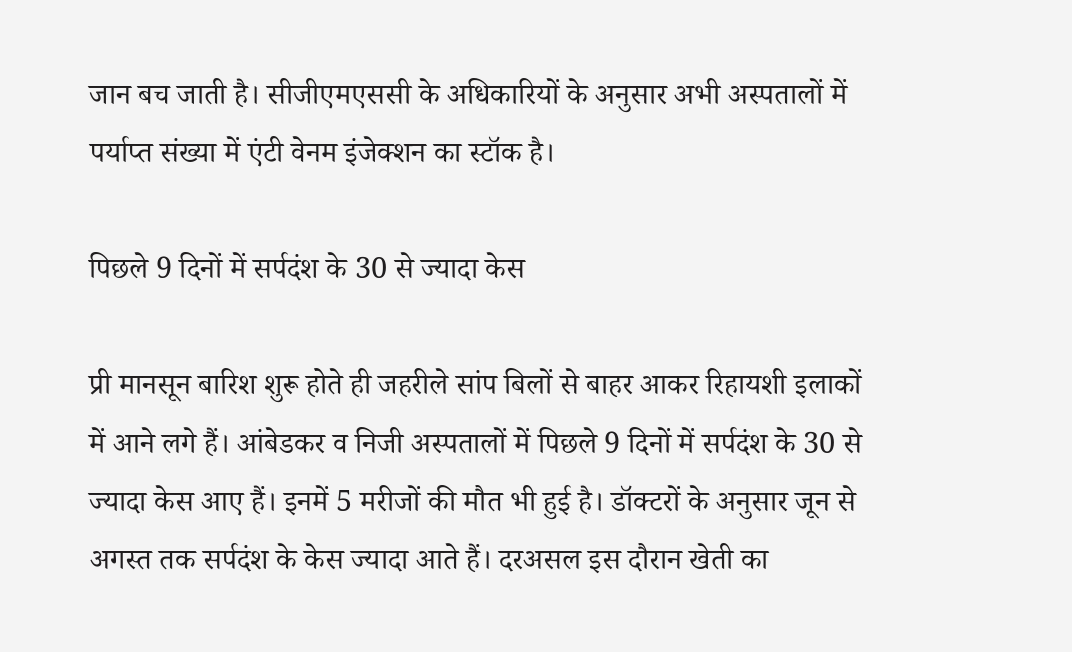जान बच जाती है। सीजीएमएससी के अधिकारियों के अनुसार अभी अस्पतालों में पर्याप्त संख्या में एंटी वेनम इंजेक्शन का स्टॉक है।

पिछले 9 दिनों में सर्पदंश के 30 से ज्यादा केस

प्री मानसून बारिश शुरू होते ही जहरीले सांप बिलों से बाहर आकर रिहायशी इलाकों में आने लगे हैं। आंबेडकर व निजी अस्पतालों में पिछले 9 दिनों में सर्पदंश के 30 से ज्यादा केस आए हैं। इनमें 5 मरीजों की मौत भी हुई है। डॉक्टरों के अनुसार जून से अगस्त तक सर्पदंश के केस ज्यादा आते हैं। दरअसल इस दौरान खेती का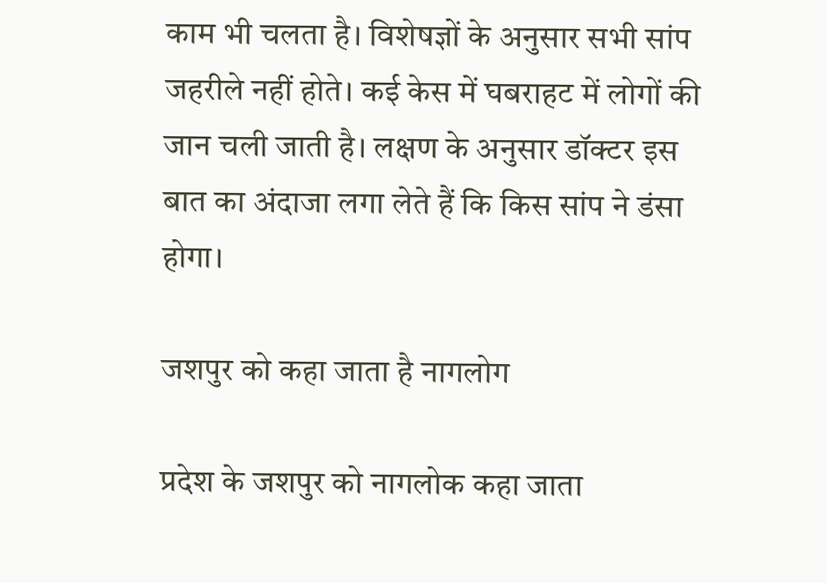काम भी चलता है। विशेषज्ञों के अनुसार सभी सांप जहरीले नहीं होते। कई केस में घबराहट में लोगों की जान चली जाती है। लक्षण के अनुसार डॉक्टर इस बात का अंदाजा लगा लेते हैं कि किस सांप ने डंसा होगा।

जशपुर को कहा जाता है नागलोग

प्रदेश के जशपुर को नागलोक कहा जाता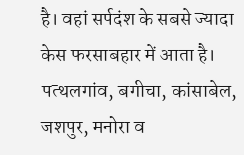है। वहां सर्पदंश के सबसे ज्यादा केस फरसाबहार में आता है। पत्थलगांव, बगीचा, कांसाबेल, जशपुर, मनोरा व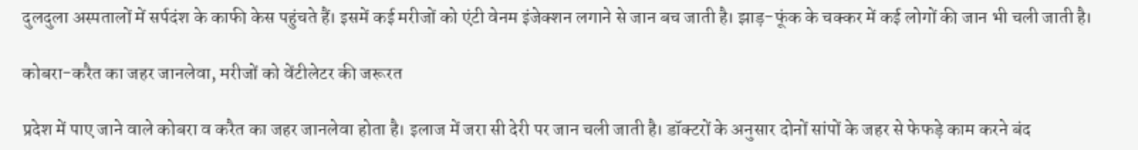दुलदुला अस्पतालों में सर्पदंश के काफी केस पहुंचते हैं। इसमें कई मरीजों को एंटी वेनम इंजेक्शन लगाने से जान बच जाती है। झाड़-फूंक के चक्कर में कई लोगों की जान भी चली जाती है।

कोबरा-करैत का जहर जानलेवा, मरीजों को वेंटीलेटर की जरूरत

प्रदेश में पाए जाने वाले कोबरा व करैत का जहर जानलेवा होता है। इलाज में जरा सी देरी पर जान चली जाती है। डॉक्टरों के अनुसार दोनों सांपों के जहर से फेफड़े काम करने बंद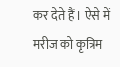कर देते हैं। ऐसे में मरीज को कृत्रिम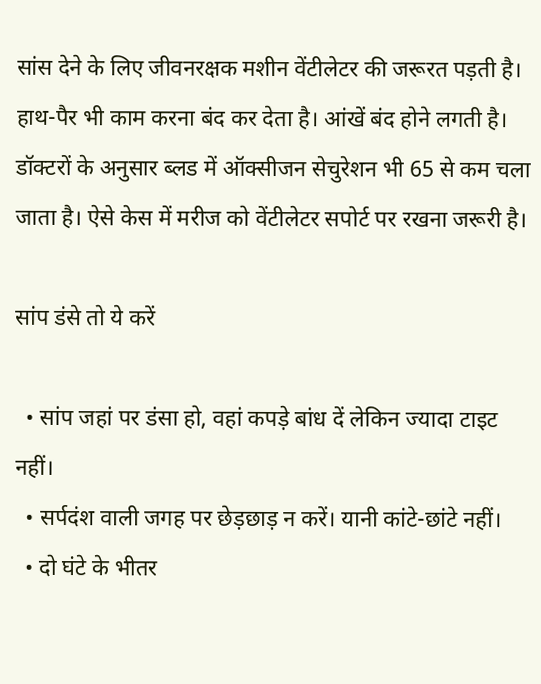सांस देने के लिए जीवनरक्षक मशीन वेंटीलेटर की जरूरत पड़ती है। हाथ-पैर भी काम करना बंद कर देता है। आंखें बंद होने लगती है। डॉक्टरों के अनुसार ब्लड में ऑक्सीजन सेचुरेशन भी 65 से कम चला जाता है। ऐसे केस में मरीज को वेंटीलेटर सपोर्ट पर रखना जरूरी है।

सांप डंसे तो ये करें

  • सांप जहां पर डंसा हो, वहां कपड़े बांध दें लेकिन ज्यादा टाइट नहीं।
  • सर्पदंश वाली जगह पर छेड़छाड़ न करें। यानी कांटे-छांटे नहीं।
  • दो घंटे के भीतर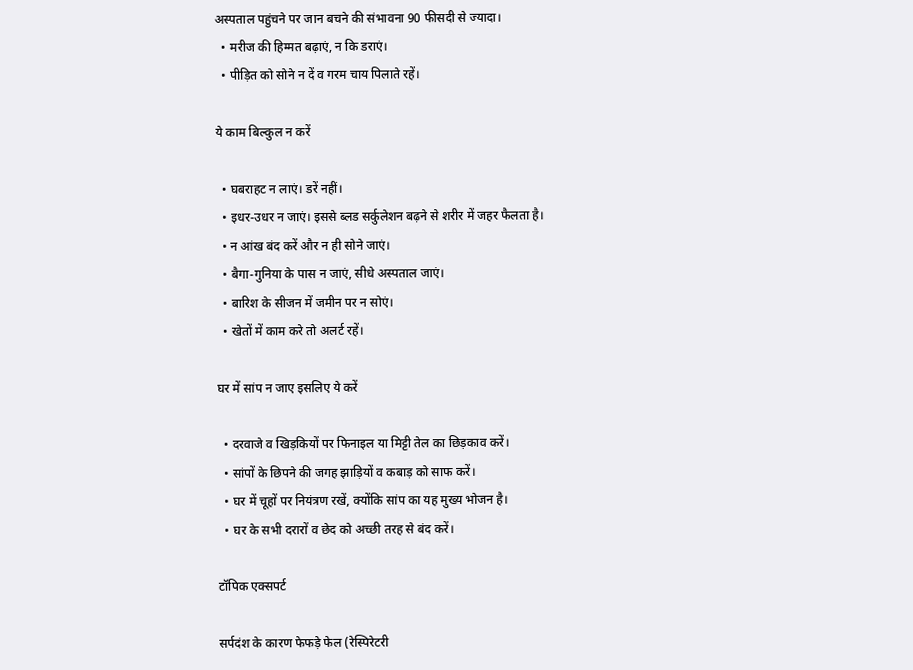अस्पताल पहुंचने पर जान बचने की संभावना 90 फीसदी से ज्यादा।
  • मरीज की हिम्मत बढ़ाएं, न कि डराएं।
  • पीड़ित को सोने न दें व गरम चाय पिलाते रहें।

ये काम बिल्कुल न करें

  • घबराहट न लाएं। डरें नहीं।
  • इधर-उधर न जाएं। इससे ब्लड सर्कुलेशन बढ़ने से शरीर में जहर फैलता है।
  • न आंख बंद करें और न ही सोने जाएं।
  • बैगा-गुनिया के पास न जाएं, सीधे अस्पताल जाएं।
  • बारिश के सीजन में जमीन पर न सोएं।
  • खेतों में काम करे तो अलर्ट रहें।

घर में सांप न जाए इसलिए ये करें

  • दरवाजे व खिड़कियों पर फिनाइल या मिट्टी तेल का छिड़काव करें।
  • सांपों के छिपने की जगह झाड़ियों व कबाड़ को साफ करें।
  • घर में चूहों पर नियंत्रण रखें, क्योंकि सांप का यह मुख्य भोजन है।
  • घर के सभी दरारों व छेद को अच्छी तरह से बंद करें।

टॉपिक एक्सपर्ट

सर्पदंश के कारण फेफड़े फेल (रेस्पिरेटरी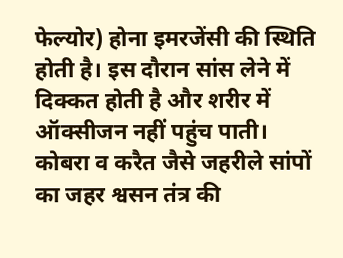फेल्योर) होना इमरजेंसी की स्थिति होती है। इस दौरान सांस लेने में दिक्कत होती है और शरीर में ऑक्सीजन नहीं पहुंच पाती। कोबरा व करैत जैसे जहरीले सांपों का जहर श्वसन तंत्र की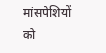मांसपेशियों को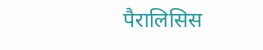पैरालिसिस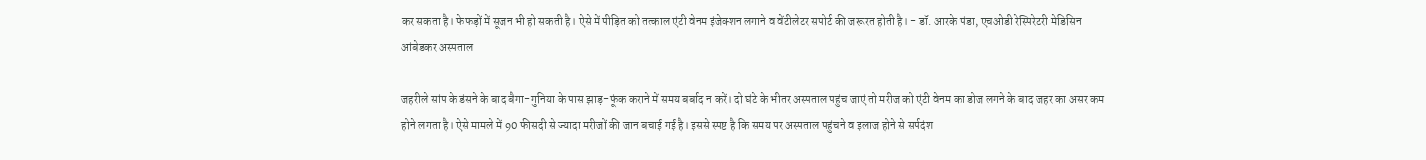कर सकता है। फेफड़ों में सूजन भी हो सकती है। ऐसे में पीड़ित को तत्काल एंटी वेनम इंजेक्शन लगाने व वेंटीलेटर सपोर्ट की जरूरत होती है। - डॉ. आरके पंडा, एचओडी रेस्पिरेटरी मेडिसिन आंबेडकर अस्पताल

जहरीले सांप के डंसने के बाद बैगा-गुनिया के पास झाड़-फूंक कराने में समय बर्बाद न करें। दो घंटे के भीतर अस्पताल पहुंच जाएं तो मरीज को एंटी वेनम का डोज लगने के बाद जहर का असर कम होने लगता है। ऐसे मामले में 90 फीसदी से ज्यादा मरीजों की जान बचाई गई है। इससे स्पष्ट है कि समय पर अस्पताल पहुंचने व इलाज होने से सर्पदंश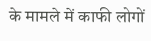के मामले में काफी लोगों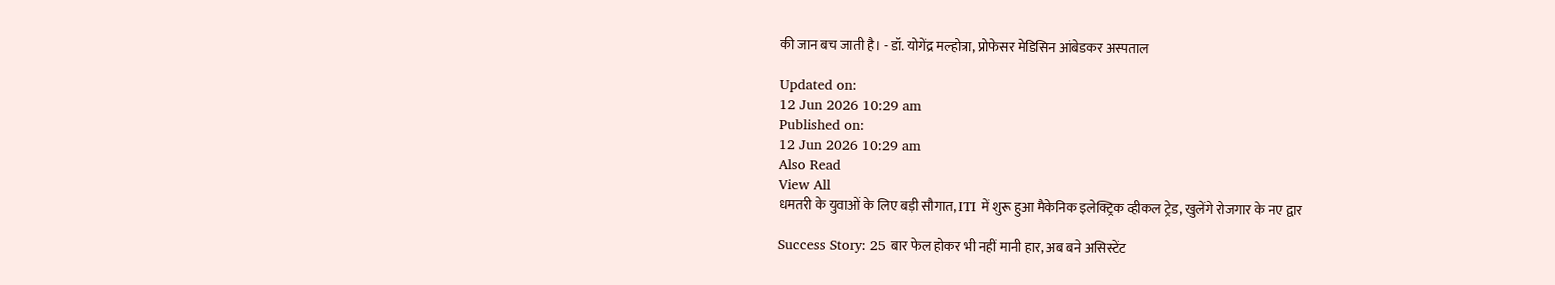की जान बच जाती है। - डॉ. योगेंद्र मल्होत्रा, प्रोफेसर मेडिसिन आंबेडकर अस्पताल

Updated on:
12 Jun 2026 10:29 am
Published on:
12 Jun 2026 10:29 am
Also Read
View All
धमतरी के युवाओं के लिए बड़ी सौगात, ITI में शुरू हुआ मैकेनिक इलेक्ट्रिक व्हीकल ट्रेड, खुलेंगे रोजगार के नए द्वार

Success Story: 25 बार फेल होकर भी नहीं मानी हार, अब बने असिस्टेंट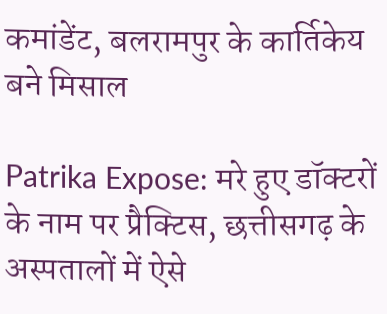कमांडेंट, बलरामपुर के कार्तिकेय बने मिसाल

Patrika Expose: मरे हुए डॉक्टरों के नाम पर प्रैक्टिस, छत्तीसगढ़ के अस्पतालों में ऐसे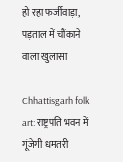हो रहा फर्जीवाड़ा, पड़ताल में चौंकाने वाला खुलासा

Chhattisgarh folk art: राष्ट्रपति भवन में गूंजेगी धमतरी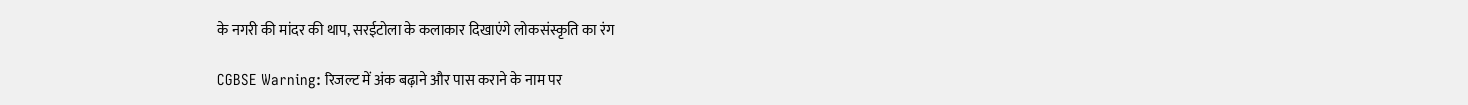के नगरी की मांदर की थाप, सरईटोला के कलाकार दिखाएंगे लोकसंस्कृति का रंग

CGBSE Warning: रिजल्ट में अंक बढ़ाने और पास कराने के नाम पर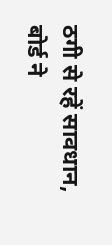ठगी से रहें सावधान, बोर्ड ने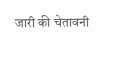जारी की चेतावनी